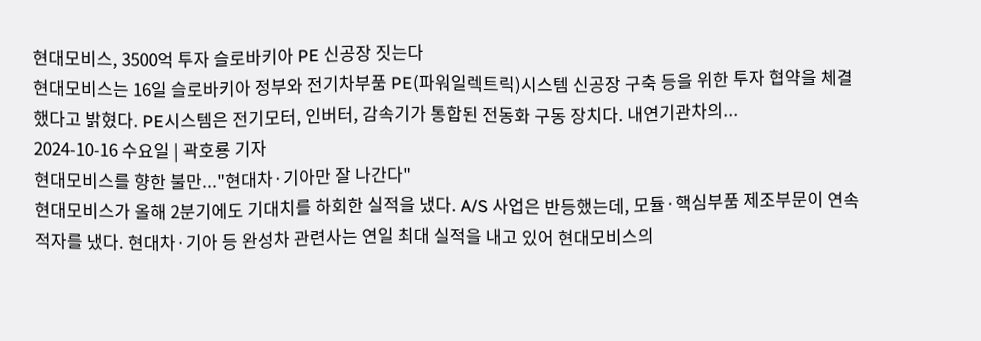현대모비스, 3500억 투자 슬로바키아 PE 신공장 짓는다
현대모비스는 16일 슬로바키아 정부와 전기차부품 PE(파워일렉트릭)시스템 신공장 구축 등을 위한 투자 협약을 체결했다고 밝혔다. PE시스템은 전기모터, 인버터, 감속기가 통합된 전동화 구동 장치다. 내연기관차의...
2024-10-16 수요일 | 곽호룡 기자
현대모비스를 향한 불만..."현대차·기아만 잘 나간다"
현대모비스가 올해 2분기에도 기대치를 하회한 실적을 냈다. A/S 사업은 반등했는데, 모듈·핵심부품 제조부문이 연속 적자를 냈다. 현대차·기아 등 완성차 관련사는 연일 최대 실적을 내고 있어 현대모비스의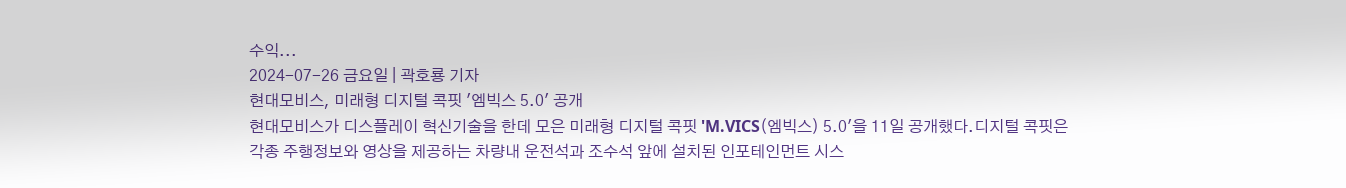수익...
2024-07-26 금요일 | 곽호룡 기자
현대모비스, 미래형 디지털 콕핏 '엠빅스 5.0' 공개
현대모비스가 디스플레이 혁신기술을 한데 모은 미래형 디지털 콕핏 'M.VICS(엠빅스) 5.0'을 11일 공개했다.디지털 콕핏은 각종 주행정보와 영상을 제공하는 차량내 운전석과 조수석 앞에 설치된 인포테인먼트 시스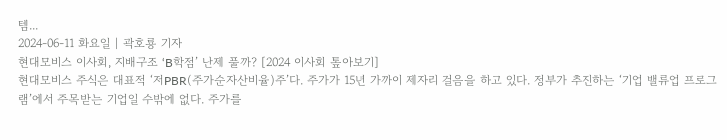템...
2024-06-11 화요일 | 곽호룡 기자
현대모비스 이사회, 지배구조 ‘B학점’ 난제 풀까? [2024 이사회 톺아보기]
현대모비스 주식은 대표적 ‘저PBR(주가순자산비율)주’다. 주가가 15년 가까이 제자리 걸음을 하고 있다. 정부가 추진하는 ‘기업 밸류업 프로그램’에서 주목받는 기업일 수밖에 없다. 주가를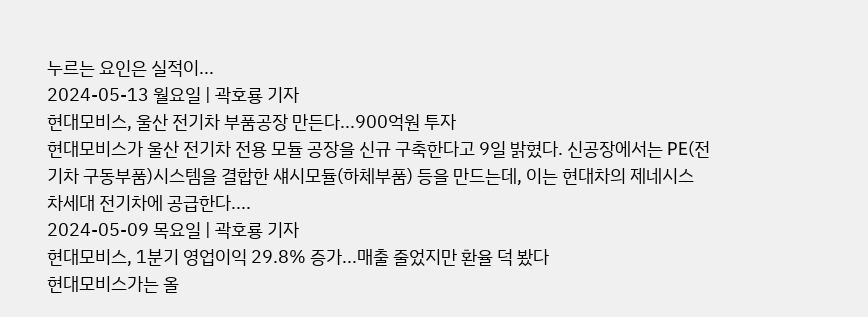누르는 요인은 실적이...
2024-05-13 월요일 | 곽호룡 기자
현대모비스, 울산 전기차 부품공장 만든다...900억원 투자
현대모비스가 울산 전기차 전용 모듈 공장을 신규 구축한다고 9일 밝혔다. 신공장에서는 PE(전기차 구동부품)시스템을 결합한 섀시모듈(하체부품) 등을 만드는데, 이는 현대차의 제네시스 차세대 전기차에 공급한다....
2024-05-09 목요일 | 곽호룡 기자
현대모비스, 1분기 영업이익 29.8% 증가...매출 줄었지만 환율 덕 봤다
현대모비스가는 올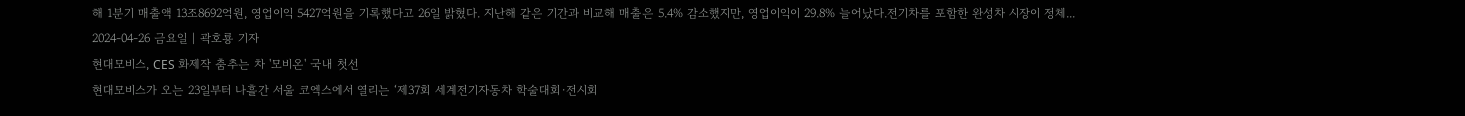해 1분기 매출액 13조8692억원, 영업이익 5427억원을 기록했다고 26일 밝혔다. 지난해 같은 기간과 비교해 매출은 5.4% 감소했지만, 영업이익이 29.8% 늘어났다.전기차를 포함한 완성차 시장이 정체...
2024-04-26 금요일 | 곽호룡 기자
현대모비스, CES 화제작 춤추는 차 '모비온' 국내 첫선
현대모비스가 오는 23일부터 나흘간 서울 코엑스에서 열리는 ‘제37회 세계전기자동차 학술대회·전시회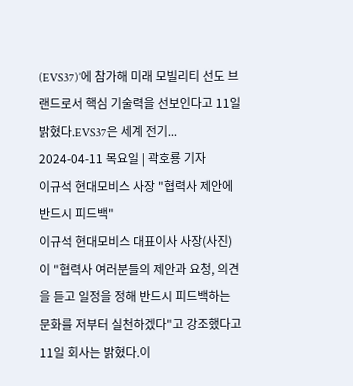(EVS37)’에 참가해 미래 모빌리티 선도 브랜드로서 핵심 기술력을 선보인다고 11일 밝혔다.EVS37은 세계 전기...
2024-04-11 목요일 | 곽호룡 기자
이규석 현대모비스 사장 "협력사 제안에 반드시 피드백"
이규석 현대모비스 대표이사 사장(사진)이 "협력사 여러분들의 제안과 요청, 의견을 듣고 일정을 정해 반드시 피드백하는 문화를 저부터 실천하겠다"고 강조했다고 11일 회사는 밝혔다.이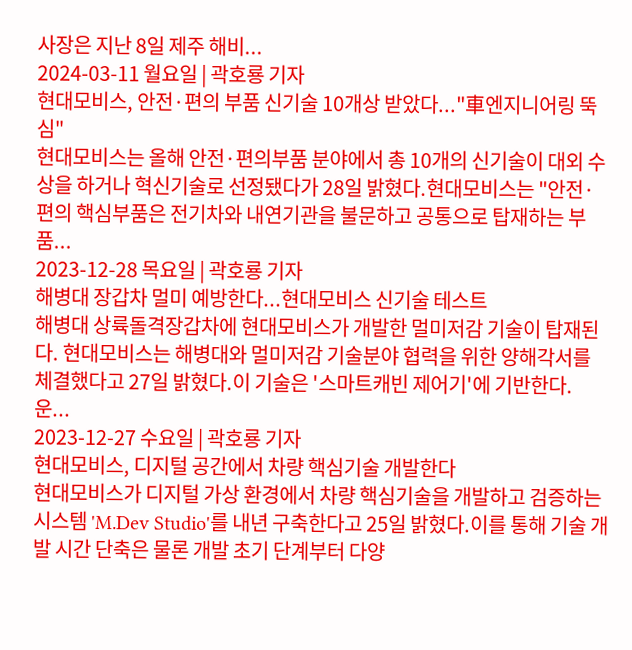사장은 지난 8일 제주 해비...
2024-03-11 월요일 | 곽호룡 기자
현대모비스, 안전·편의 부품 신기술 10개상 받았다..."車엔지니어링 뚝심"
현대모비스는 올해 안전·편의부품 분야에서 총 10개의 신기술이 대외 수상을 하거나 혁신기술로 선정됐다가 28일 밝혔다.현대모비스는 "안전·편의 핵심부품은 전기차와 내연기관을 불문하고 공통으로 탑재하는 부품...
2023-12-28 목요일 | 곽호룡 기자
해병대 장갑차 멀미 예방한다...현대모비스 신기술 테스트
해병대 상륙돌격장갑차에 현대모비스가 개발한 멀미저감 기술이 탑재된다. 현대모비스는 해병대와 멀미저감 기술분야 협력을 위한 양해각서를 체결했다고 27일 밝혔다.이 기술은 '스마트캐빈 제어기'에 기반한다. 운...
2023-12-27 수요일 | 곽호룡 기자
현대모비스, 디지털 공간에서 차량 핵심기술 개발한다
현대모비스가 디지털 가상 환경에서 차량 핵심기술을 개발하고 검증하는 시스템 'M.Dev Studio'를 내년 구축한다고 25일 밝혔다.이를 통해 기술 개발 시간 단축은 물론 개발 초기 단계부터 다양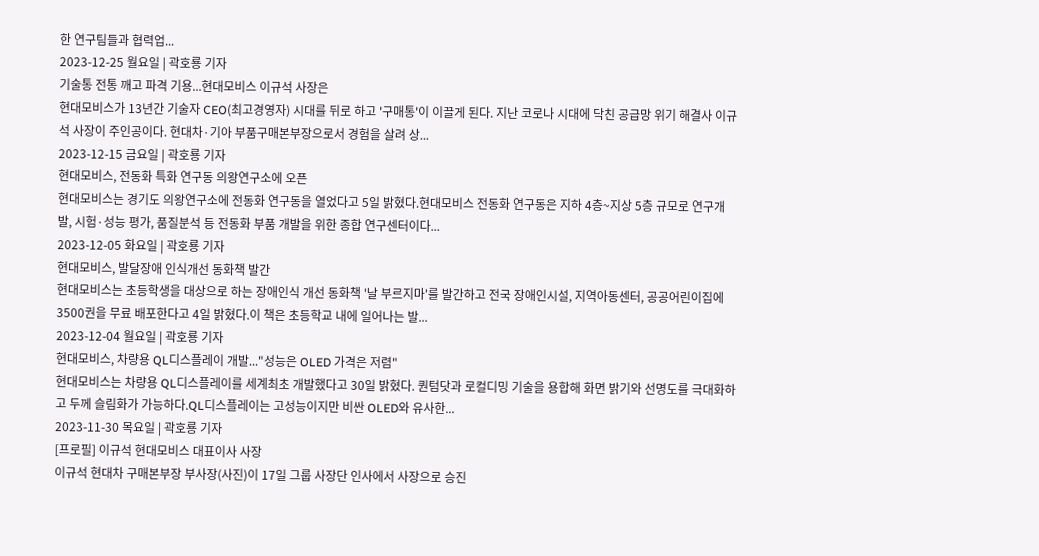한 연구팀들과 협력업...
2023-12-25 월요일 | 곽호룡 기자
기술통 전통 깨고 파격 기용...현대모비스 이규석 사장은
현대모비스가 13년간 기술자 CEO(최고경영자) 시대를 뒤로 하고 '구매통'이 이끌게 된다. 지난 코로나 시대에 닥친 공급망 위기 해결사 이규석 사장이 주인공이다. 현대차·기아 부품구매본부장으로서 경험을 살려 상...
2023-12-15 금요일 | 곽호룡 기자
현대모비스, 전동화 특화 연구동 의왕연구소에 오픈
현대모비스는 경기도 의왕연구소에 전동화 연구동을 열었다고 5일 밝혔다.현대모비스 전동화 연구동은 지하 4층~지상 5층 규모로 연구개발, 시험·성능 평가, 품질분석 등 전동화 부품 개발을 위한 종합 연구센터이다...
2023-12-05 화요일 | 곽호룡 기자
현대모비스, 발달장애 인식개선 동화책 발간
현대모비스는 초등학생을 대상으로 하는 장애인식 개선 동화책 '날 부르지마'를 발간하고 전국 장애인시설, 지역아동센터, 공공어린이집에 3500권을 무료 배포한다고 4일 밝혔다.이 책은 초등학교 내에 일어나는 발...
2023-12-04 월요일 | 곽호룡 기자
현대모비스, 차량용 QL디스플레이 개발..."성능은 OLED 가격은 저렴"
현대모비스는 차량용 QL디스플레이를 세계최초 개발했다고 30일 밝혔다. 퀀텀닷과 로컬디밍 기술을 용합해 화면 밝기와 선명도를 극대화하고 두께 슬림화가 가능하다.QL디스플레이는 고성능이지만 비싼 OLED와 유사한...
2023-11-30 목요일 | 곽호룡 기자
[프로필] 이규석 현대모비스 대표이사 사장
이규석 현대차 구매본부장 부사장(사진)이 17일 그룹 사장단 인사에서 사장으로 승진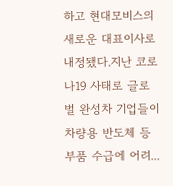하고 현대모비스의 새로운 대표이사로 내정됐다.지난 코로나19 사태로 글로벌 완성차 기업들이 차량용 반도체 등 부품 수급에 어려...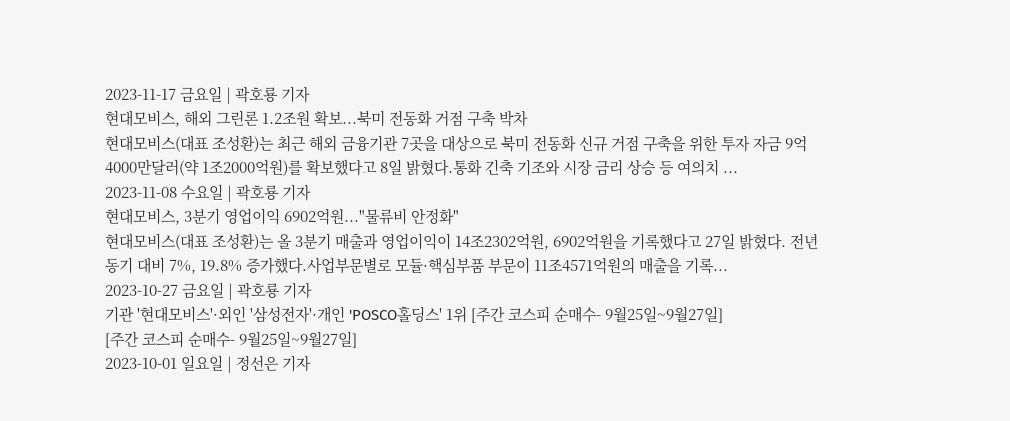2023-11-17 금요일 | 곽호룡 기자
현대모비스, 해외 그린론 1.2조원 확보...북미 전동화 거점 구축 박차
현대모비스(대표 조성환)는 최근 해외 금융기관 7곳을 대상으로 북미 전동화 신규 거점 구축을 위한 투자 자금 9억4000만달러(약 1조2000억원)를 확보했다고 8일 밝혔다.통화 긴축 기조와 시장 금리 상승 등 여의치 ...
2023-11-08 수요일 | 곽호룡 기자
현대모비스, 3분기 영업이익 6902억원..."물류비 안정화"
현대모비스(대표 조성환)는 올 3분기 매출과 영업이익이 14조2302억원, 6902억원을 기록했다고 27일 밝혔다. 전년 동기 대비 7%, 19.8% 증가했다.사업부문별로 모듈·핵심부품 부문이 11조4571억원의 매출을 기록...
2023-10-27 금요일 | 곽호룡 기자
기관 '현대모비스'·외인 '삼성전자'·개인 'POSCO홀딩스' 1위 [주간 코스피 순매수- 9월25일~9월27일]
[주간 코스피 순매수- 9월25일~9월27일]
2023-10-01 일요일 | 정선은 기자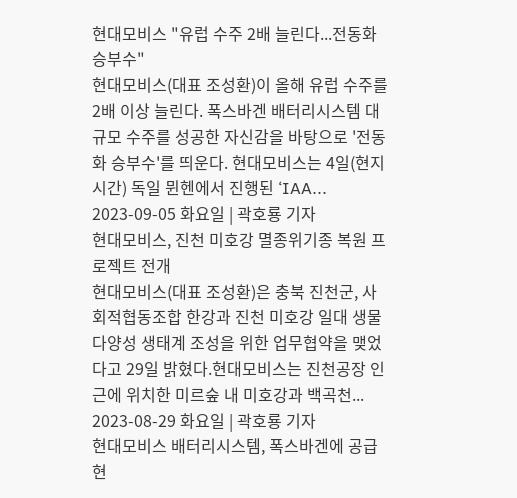현대모비스 "유럽 수주 2배 늘린다...전동화 승부수"
현대모비스(대표 조성환)이 올해 유럽 수주를 2배 이상 늘린다. 폭스바겐 배터리시스템 대규모 수주를 성공한 자신감을 바탕으로 '전동화 승부수'를 띄운다. 현대모비스는 4일(현지시간) 독일 뮌헨에서 진행된 ‘IAA...
2023-09-05 화요일 | 곽호룡 기자
현대모비스, 진천 미호강 멸종위기종 복원 프로젝트 전개
현대모비스(대표 조성환)은 충북 진천군, 사회적협동조합 한강과 진천 미호강 일대 생물다양성 생태계 조성을 위한 업무협약을 맺었다고 29일 밝혔다.현대모비스는 진천공장 인근에 위치한 미르숲 내 미호강과 백곡천...
2023-08-29 화요일 | 곽호룡 기자
현대모비스 배터리시스템, 폭스바겐에 공급
현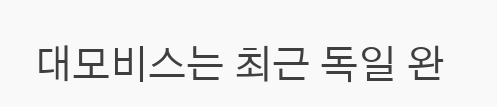대모비스는 최근 독일 완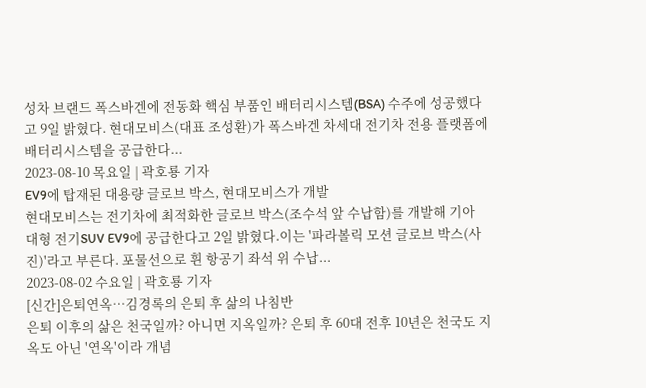성차 브랜드 폭스바겐에 전동화 핵심 부품인 배터리시스템(BSA) 수주에 성공했다고 9일 밝혔다. 현대모비스(대표 조성환)가 폭스바겐 차세대 전기차 전용 플랫폼에 배터리시스템을 공급한다...
2023-08-10 목요일 | 곽호룡 기자
EV9에 탑재된 대용량 글로브 박스, 현대모비스가 개발
현대모비스는 전기차에 최적화한 글로브 박스(조수석 앞 수납함)를 개발해 기아 대형 전기SUV EV9에 공급한다고 2일 밝혔다.이는 '파라볼릭 모션 글로브 박스(사진)'라고 부른다. 포물선으로 휜 항공기 좌석 위 수납...
2023-08-02 수요일 | 곽호룡 기자
[신간]은퇴연옥…김경록의 은퇴 후 삶의 나침반
은퇴 이후의 삶은 천국일까? 아니면 지옥일까? 은퇴 후 60대 전후 10년은 천국도 지옥도 아닌 '연옥'이라 개념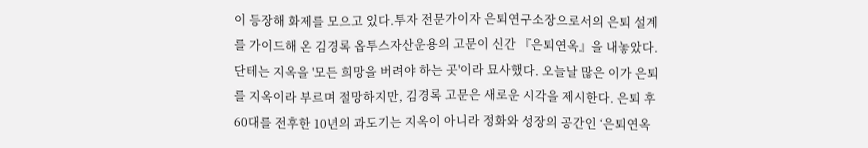이 등장해 화제를 모으고 있다.투자 전문가이자 은퇴연구소장으로서의 은퇴 설계를 가이드해 온 김경록 옵투스자산운용의 고문이 신간 『은퇴연옥』을 내놓았다.단테는 지옥을 '모든 희망을 버려야 하는 곳'이라 묘사했다. 오늘날 많은 이가 은퇴를 지옥이라 부르며 절망하지만, 김경록 고문은 새로운 시각을 제시한다. 은퇴 후 60대를 전후한 10년의 과도기는 지옥이 아니라 정화와 성장의 공간인 ‘은퇴연옥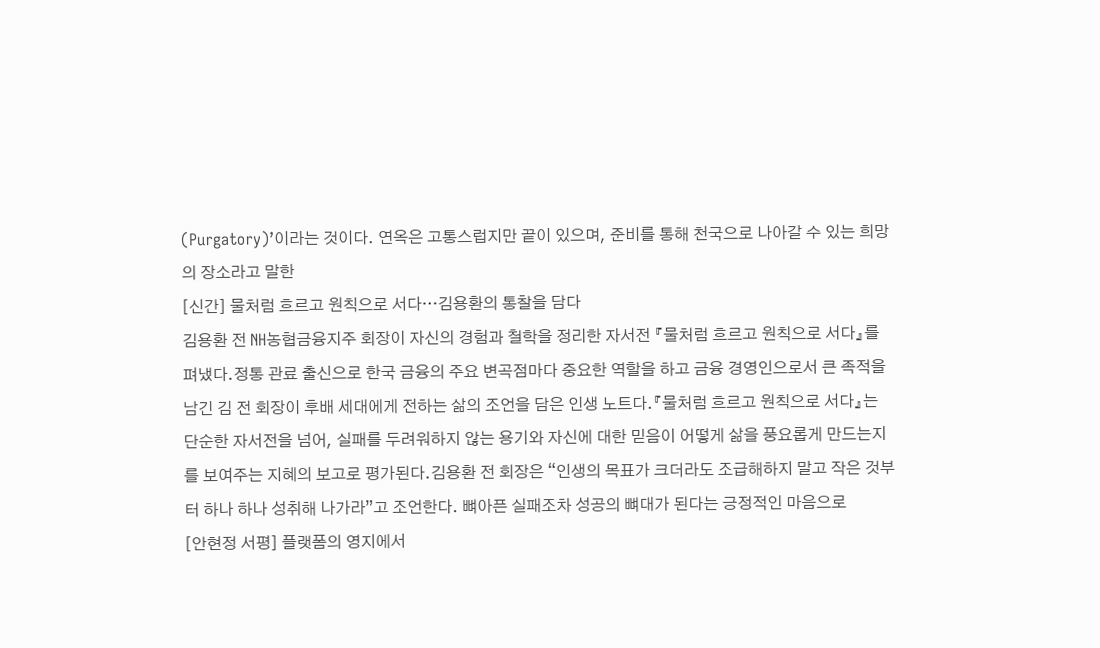(Purgatory)’이라는 것이다. 연옥은 고통스럽지만 끝이 있으며, 준비를 통해 천국으로 나아갈 수 있는 희망의 장소라고 말한
[신간] 물처럼 흐르고 원칙으로 서다…김용환의 통찰을 담다
김용환 전 NH농협금융지주 회장이 자신의 경험과 철학을 정리한 자서전 『물처럼 흐르고 원칙으로 서다』를 펴냈다.정통 관료 출신으로 한국 금융의 주요 변곡점마다 중요한 역할을 하고 금융 경영인으로서 큰 족적을 남긴 김 전 회장이 후배 세대에게 전하는 삶의 조언을 담은 인생 노트다.『물처럼 흐르고 원칙으로 서다』는 단순한 자서전을 넘어, 실패를 두려워하지 않는 용기와 자신에 대한 믿음이 어떻게 삶을 풍요롭게 만드는지를 보여주는 지혜의 보고로 평가된다.김용환 전 회장은 “인생의 목표가 크더라도 조급해하지 말고 작은 것부터 하나 하나 성취해 나가라”고 조언한다. 뼈아픈 실패조차 성공의 뼈대가 된다는 긍정적인 마음으로
[안현정 서평] 플랫폼의 영지에서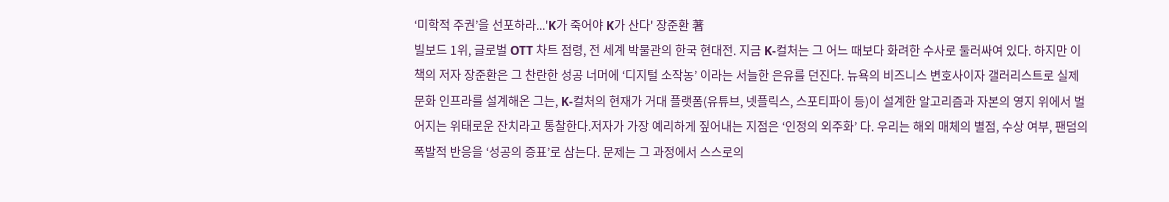‘미학적 주권’을 선포하라...'K가 죽어야 K가 산다' 장준환 著
빌보드 1위, 글로벌 OTT 차트 점령, 전 세계 박물관의 한국 현대전. 지금 K-컬처는 그 어느 때보다 화려한 수사로 둘러싸여 있다. 하지만 이 책의 저자 장준환은 그 찬란한 성공 너머에 ‘디지털 소작농’ 이라는 서늘한 은유를 던진다. 뉴욕의 비즈니스 변호사이자 갤러리스트로 실제 문화 인프라를 설계해온 그는, K-컬처의 현재가 거대 플랫폼(유튜브, 넷플릭스, 스포티파이 등)이 설계한 알고리즘과 자본의 영지 위에서 벌어지는 위태로운 잔치라고 통찰한다.저자가 가장 예리하게 짚어내는 지점은 ‘인정의 외주화’ 다. 우리는 해외 매체의 별점, 수상 여부, 팬덤의 폭발적 반응을 ‘성공의 증표’로 삼는다. 문제는 그 과정에서 스스로의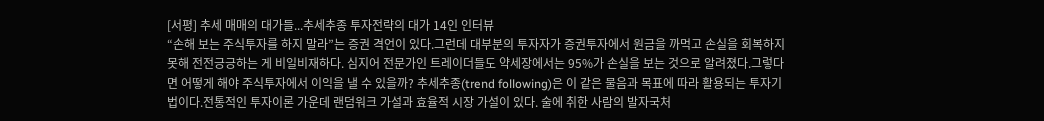[서평] 추세 매매의 대가들...추세추종 투자전략의 대가 14인 인터뷰
“손해 보는 주식투자를 하지 말라”는 증권 격언이 있다.그런데 대부분의 투자자가 증권투자에서 원금을 까먹고 손실을 회복하지 못해 전전긍긍하는 게 비일비재하다. 심지어 전문가인 트레이더들도 약세장에서는 95%가 손실을 보는 것으로 알려졌다.그렇다면 어떻게 해야 주식투자에서 이익을 낼 수 있을까? 추세추종(trend following)은 이 같은 물음과 목표에 따라 활용되는 투자기법이다.전통적인 투자이론 가운데 랜덤워크 가설과 효율적 시장 가설이 있다. 술에 취한 사람의 발자국처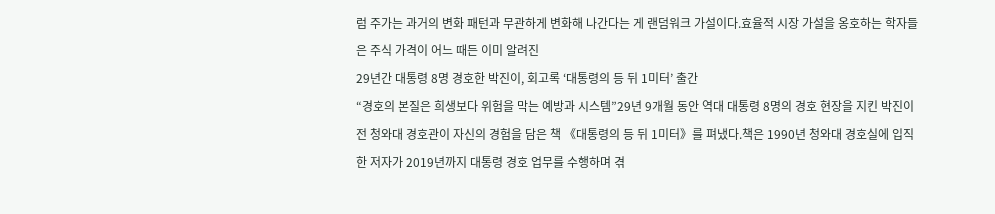럼 주가는 과거의 변화 패턴과 무관하게 변화해 나간다는 게 랜덤워크 가설이다.효율적 시장 가설을 옹호하는 학자들은 주식 가격이 어느 때든 이미 알려진
29년간 대통령 8명 경호한 박진이, 회고록 ‘대통령의 등 뒤 1미터’ 출간
“경호의 본질은 희생보다 위험을 막는 예방과 시스템”29년 9개월 동안 역대 대통령 8명의 경호 현장을 지킨 박진이 전 청와대 경호관이 자신의 경험을 담은 책 《대통령의 등 뒤 1미터》를 펴냈다.책은 1990년 청와대 경호실에 입직한 저자가 2019년까지 대통령 경호 업무를 수행하며 겪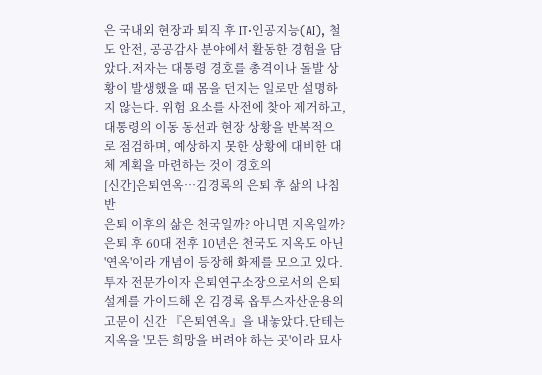은 국내외 현장과 퇴직 후 IT·인공지능(AI), 철도 안전, 공공감사 분야에서 활동한 경험을 담았다.저자는 대통령 경호를 총격이나 돌발 상황이 발생했을 때 몸을 던지는 일로만 설명하지 않는다. 위험 요소를 사전에 찾아 제거하고, 대통령의 이동 동선과 현장 상황을 반복적으로 점검하며, 예상하지 못한 상황에 대비한 대체 계획을 마련하는 것이 경호의
[신간]은퇴연옥…김경록의 은퇴 후 삶의 나침반
은퇴 이후의 삶은 천국일까? 아니면 지옥일까? 은퇴 후 60대 전후 10년은 천국도 지옥도 아닌 '연옥'이라 개념이 등장해 화제를 모으고 있다.투자 전문가이자 은퇴연구소장으로서의 은퇴 설계를 가이드해 온 김경록 옵투스자산운용의 고문이 신간 『은퇴연옥』을 내놓았다.단테는 지옥을 '모든 희망을 버려야 하는 곳'이라 묘사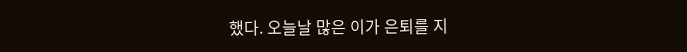했다. 오늘날 많은 이가 은퇴를 지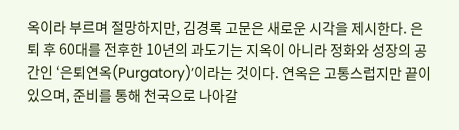옥이라 부르며 절망하지만, 김경록 고문은 새로운 시각을 제시한다. 은퇴 후 60대를 전후한 10년의 과도기는 지옥이 아니라 정화와 성장의 공간인 ‘은퇴연옥(Purgatory)’이라는 것이다. 연옥은 고통스럽지만 끝이 있으며, 준비를 통해 천국으로 나아갈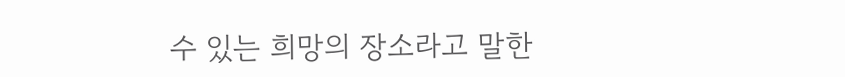수 있는 희망의 장소라고 말한